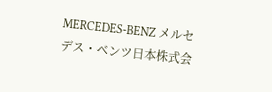MERCEDES-BENZ メルセデス・ベンツ日本株式会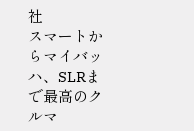社
スマートからマイバッハ、SLRまで最高のクルマ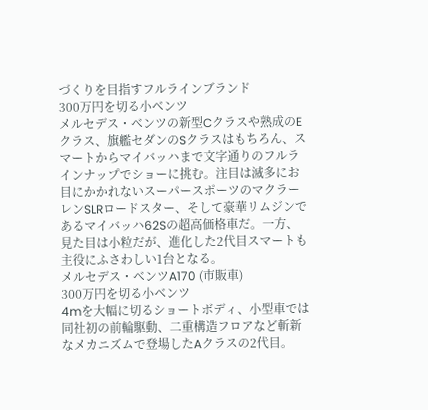づくりを目指すフルラインブランド
300万円を切る小ベンツ
メルセデス・ベンツの新型Cクラスや熟成のEクラス、旗艦セダンのSクラスはもちろん、スマートからマイバッハまで文字通りのフルラインナップでショーに挑む。注目は滅多にお目にかかれないスーパースポーツのマクラーレンSLRロードスター、そして豪華リムジンであるマイバッハ62Sの超高価格車だ。一方、見た目は小粒だが、進化した2代目スマートも主役にふさわしい1台となる。
メルセデス・ベンツA170 (市販車)
300万円を切る小ベンツ
4mを大幅に切るショートボディ、小型車では同社初の前輪駆動、二重構造フロアなど斬新なメカニズムで登場したAクラスの2代目。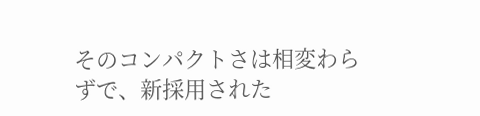そのコンパクトさは相変わらずで、新採用された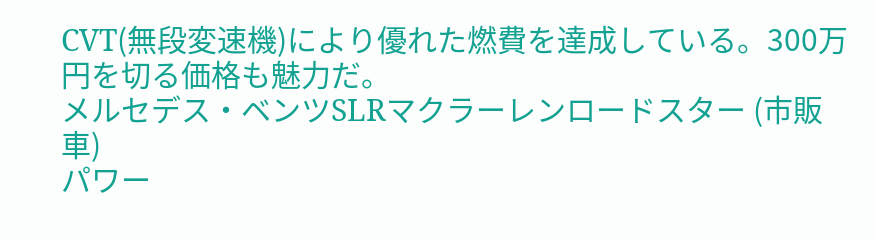CVT(無段変速機)により優れた燃費を達成している。300万円を切る価格も魅力だ。
メルセデス・ベンツSLRマクラーレンロードスター (市販車)
パワー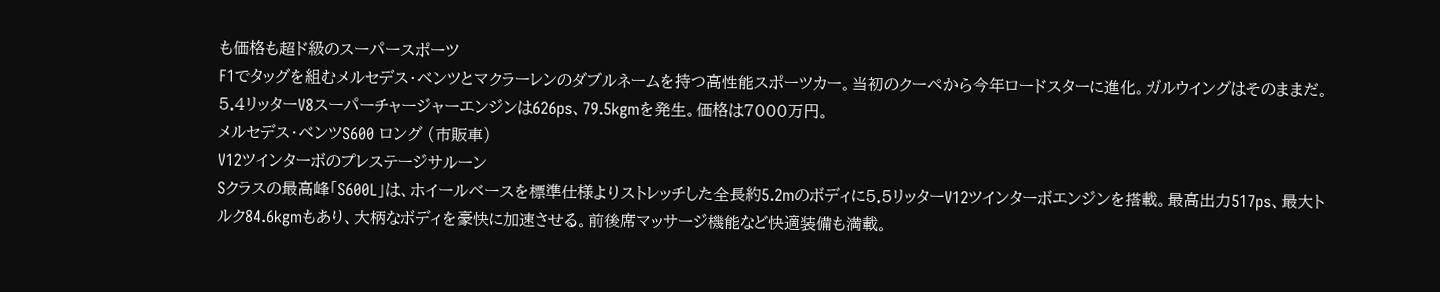も価格も超ド級のスーパースポーツ
F1でタッグを組むメルセデス・ベンツとマクラーレンのダブルネームを持つ高性能スポーツカー。当初のクーペから今年ロードスターに進化。ガルウイングはそのままだ。5.4リッターV8スーパーチャージャーエンジンは626ps、79.5kgmを発生。価格は7000万円。
メルセデス・ベンツS600 ロング (市販車)
V12ツインターボのプレステージサルーン
Sクラスの最高峰「S600L」は、ホイールベースを標準仕様よりストレッチした全長約5.2mのボディに5.5リッターV12ツインターボエンジンを搭載。最高出力517ps、最大トルク84.6kgmもあり、大柄なボディを豪快に加速させる。前後席マッサージ機能など快適装備も満載。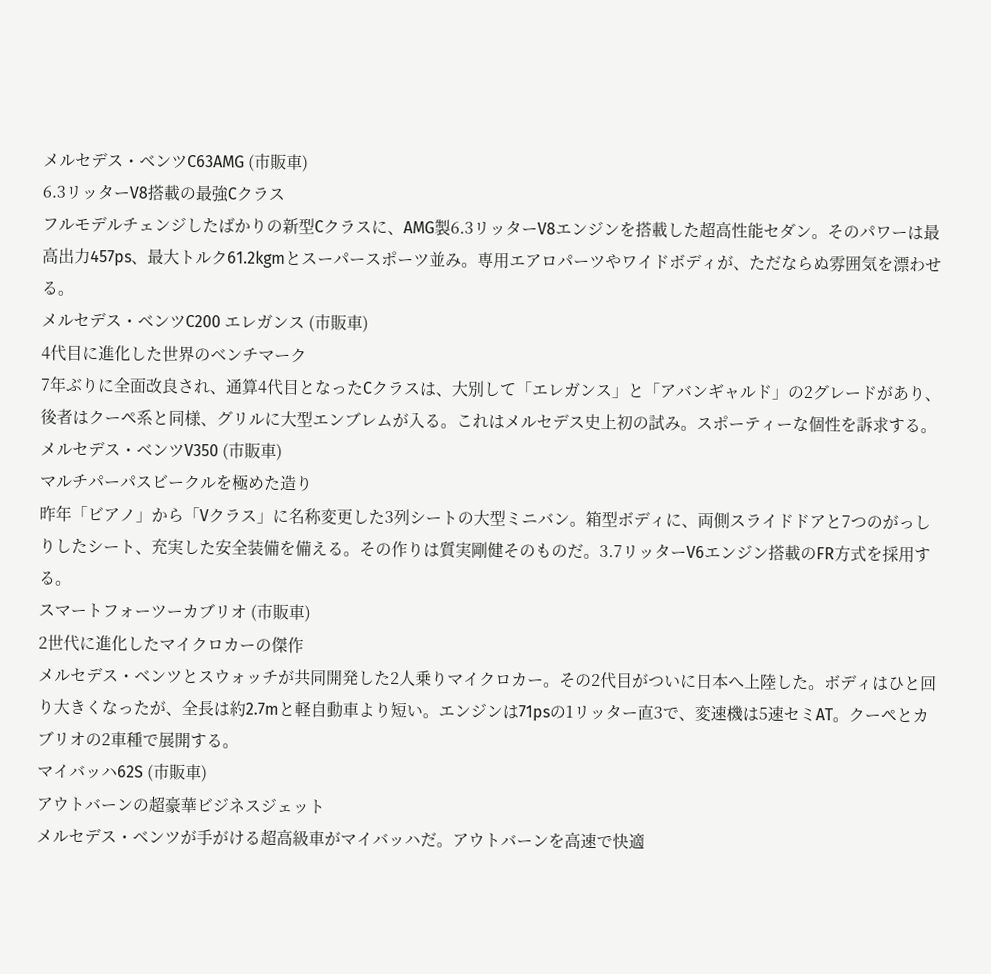メルセデス・ベンツC63AMG (市販車)
6.3リッターV8搭載の最強Cクラス
フルモデルチェンジしたばかりの新型Cクラスに、AMG製6.3リッターV8エンジンを搭載した超高性能セダン。そのパワーは最高出力457ps、最大トルク61.2kgmとスーパースポーツ並み。専用エアロパーツやワイドボディが、ただならぬ雰囲気を漂わせる。
メルセデス・ベンツC200 エレガンス (市販車)
4代目に進化した世界のベンチマーク
7年ぶりに全面改良され、通算4代目となったCクラスは、大別して「エレガンス」と「アバンギャルド」の2グレードがあり、後者はクーペ系と同様、グリルに大型エンブレムが入る。これはメルセデス史上初の試み。スポーティーな個性を訴求する。
メルセデス・ベンツV350 (市販車)
マルチパーパスビークルを極めた造り
昨年「ビアノ」から「Vクラス」に名称変更した3列シートの大型ミニバン。箱型ボディに、両側スライドドアと7つのがっしりしたシート、充実した安全装備を備える。その作りは質実剛健そのものだ。3.7リッターV6エンジン搭載のFR方式を採用する。
スマートフォーツーカブリオ (市販車)
2世代に進化したマイクロカーの傑作
メルセデス・ベンツとスウォッチが共同開発した2人乗りマイクロカー。その2代目がついに日本へ上陸した。ボディはひと回り大きくなったが、全長は約2.7mと軽自動車より短い。エンジンは71psの1リッター直3で、変速機は5速セミAT。クーペとカブリオの2車種で展開する。
マイバッハ62S (市販車)
アウトバーンの超豪華ビジネスジェット
メルセデス・ベンツが手がける超高級車がマイバッハだ。アウトバーンを高速で快適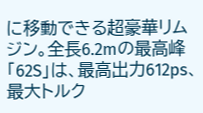に移動できる超豪華リムジン。全長6.2mの最高峰「62S」は、最高出力612ps、最大トルク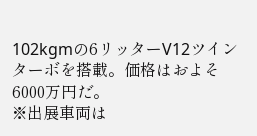102kgmの6リッターV12ツインターボを搭載。価格はおよそ6000万円だ。
※出展車両は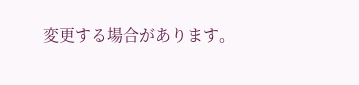変更する場合があります。